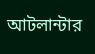আটলান্টার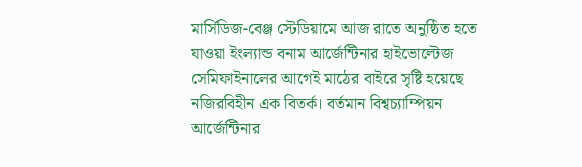মার্সিডিজ-বেঞ্জ স্টেডিয়ামে আজ রাতে অনুষ্ঠিত হতে যাওয়া ইংল্যান্ড বনাম আর্জেন্টিনার হাইভোল্টেজ সেমিফাইনালের আগেই মাঠের বাইরে সৃষ্টি হয়েছে নজিরবিহীন এক বিতর্ক। বর্তমান বিশ্বচ্যাম্পিয়ন আর্জেন্টিনার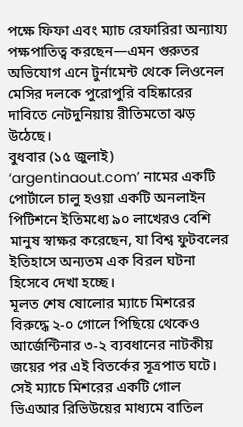পক্ষে ফিফা এবং ম্যাচ রেফারিরা অন্যায্য পক্ষপাতিত্ব করছেন—এমন গুরুতর অভিযোগ এনে টুর্নামেন্ট থেকে লিওনেল মেসির দলকে পুরোপুরি বহিষ্কারের দাবিতে নেটদুনিয়ায় রীতিমতো ঝড় উঠেছে।
বুধবার (১৫ জুলাই) ‘argentinaout.com’ নামের একটি পোর্টালে চালু হওয়া একটি অনলাইন পিটিশনে ইতিমধ্যে ৯০ লাখেরও বেশি মানুষ স্বাক্ষর করেছেন, যা বিশ্ব ফুটবলের ইতিহাসে অন্যতম এক বিরল ঘটনা হিসেবে দেখা হচ্ছে।
মূলত শেষ ষোলোর ম্যাচে মিশরের বিরুদ্ধে ২-০ গোলে পিছিয়ে থেকেও আর্জেন্টিনার ৩-২ ব্যবধানের নাটকীয় জয়ের পর এই বিতর্কের সূত্রপাত ঘটে। সেই ম্যাচে মিশরের একটি গোল ভিএআর রিভিউয়ের মাধ্যমে বাতিল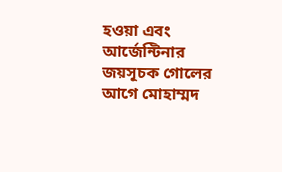হওয়া এবং আর্জেন্টিনার জয়সূচক গোলের আগে মোহাম্মদ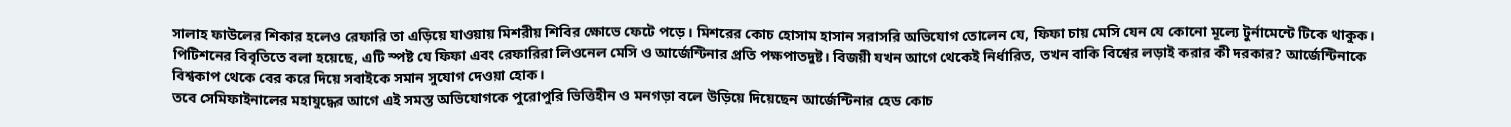সালাহ ফাউলের শিকার হলেও রেফারি তা এড়িয়ে যাওয়ায় মিশরীয় শিবির ক্ষোভে ফেটে পড়ে। মিশরের কোচ হোসাম হাসান সরাসরি অভিযোগ তোলেন যে, ফিফা চায় মেসি যেন যে কোনো মূল্যে টুর্নামেন্টে টিকে থাকুক। পিটিশনের বিবৃতিতে বলা হয়েছে, এটি স্পষ্ট যে ফিফা এবং রেফারিরা লিওনেল মেসি ও আর্জেন্টিনার প্রতি পক্ষপাতদুষ্ট। বিজয়ী যখন আগে থেকেই নির্ধারিত, তখন বাকি বিশ্বের লড়াই করার কী দরকার? আর্জেন্টিনাকে বিশ্বকাপ থেকে বের করে দিয়ে সবাইকে সমান সুযোগ দেওয়া হোক।
তবে সেমিফাইনালের মহাযুদ্ধের আগে এই সমস্ত অভিযোগকে পুরোপুরি ভিত্তিহীন ও মনগড়া বলে উড়িয়ে দিয়েছেন আর্জেন্টিনার হেড কোচ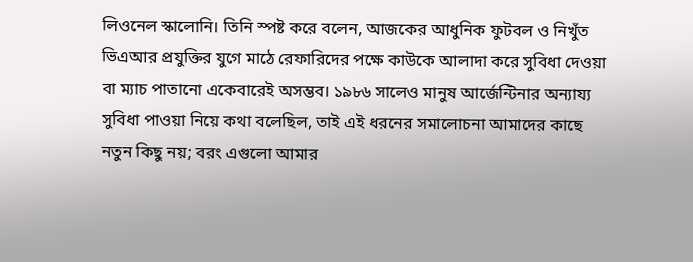লিওনেল স্কালোনি। তিনি স্পষ্ট করে বলেন, আজকের আধুনিক ফুটবল ও নিখুঁত ভিএআর প্রযুক্তির যুগে মাঠে রেফারিদের পক্ষে কাউকে আলাদা করে সুবিধা দেওয়া বা ম্যাচ পাতানো একেবারেই অসম্ভব। ১৯৮৬ সালেও মানুষ আর্জেন্টিনার অন্যায্য সুবিধা পাওয়া নিয়ে কথা বলেছিল, তাই এই ধরনের সমালোচনা আমাদের কাছে নতুন কিছু নয়; বরং এগুলো আমার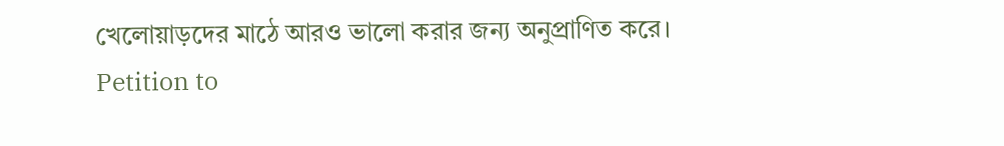খেলোয়াড়দের মাঠে আরও ভালো করার জন্য অনুপ্রাণিত করে।
Petition to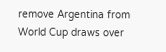remove Argentina from World Cup draws over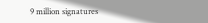9 million signatures